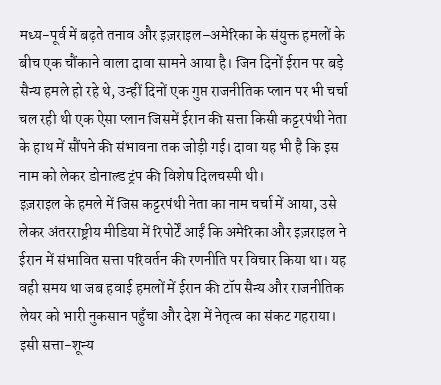मध्य-पूर्व में बढ़ते तनाव और इज़राइल–अमेरिका के संयुक्त हमलों के बीच एक चौंकाने वाला दावा सामने आया है। जिन दिनों ईरान पर बड़े सैन्य हमले हो रहे थे, उन्हीं दिनों एक गुप्त राजनीतिक प्लान पर भी चर्चा चल रही थी एक ऐसा प्लान जिसमें ईरान की सत्ता किसी कट्टरपंथी नेता के हाथ में सौंपने की संभावना तक जोड़ी गई। दावा यह भी है कि इस नाम को लेकर डोनाल्ड ट्रंप की विशेष दिलचस्पी थी।
इज़राइल के हमले में जिस कट्टरपंथी नेता का नाम चर्चा में आया, उसे लेकर अंतरराष्ट्रीय मीडिया में रिपोर्टें आईं कि अमेरिका और इज़राइल ने ईरान में संभावित सत्ता परिवर्तन की रणनीति पर विचार किया था। यह वही समय था जब हवाई हमलों में ईरान की टॉप सैन्य और राजनीतिक लेयर को भारी नुकसान पहुँचा और देश में नेतृत्व का संकट गहराया।
इसी सत्ता-शून्य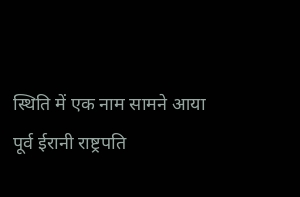स्थिति में एक नाम सामने आया पूर्व ईरानी राष्ट्रपति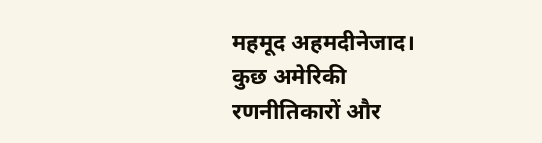महमूद अहमदीनेजाद। कुछ अमेरिकी रणनीतिकारों और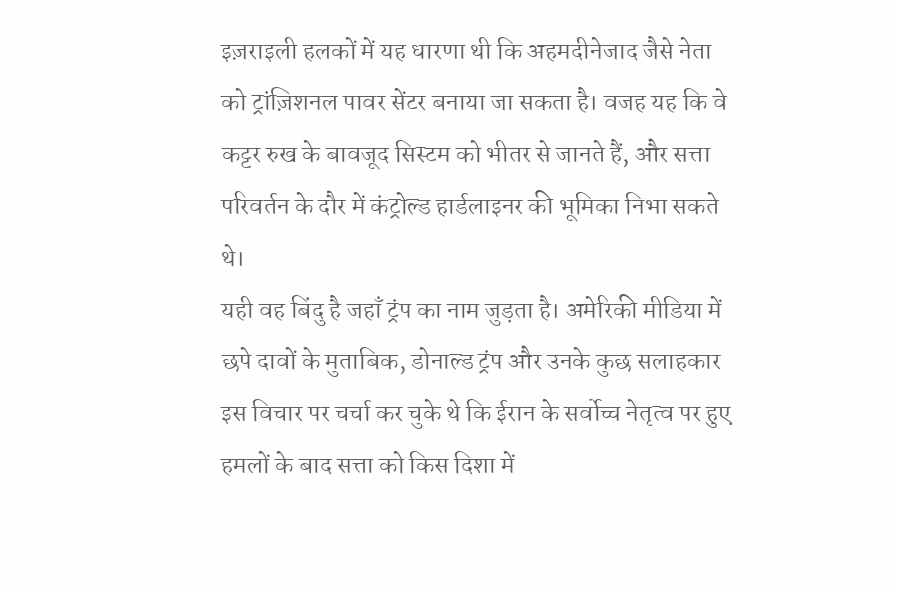इज़राइली हलकों में यह धारणा थी कि अहमदीनेजाद जैसे नेता को ट्रांज़िशनल पावर सेंटर बनाया जा सकता है। वजह यह कि वे कट्टर रुख के बावजूद सिस्टम को भीतर से जानते हैं, और सत्ता परिवर्तन के दौर में कंट्रोल्ड हार्डलाइनर की भूमिका निभा सकते थे।
यही वह बिंदु है जहाँ ट्रंप का नाम जुड़ता है। अमेरिकी मीडिया में छपे दावों के मुताबिक, डोनाल्ड ट्रंप और उनके कुछ सलाहकार इस विचार पर चर्चा कर चुके थे कि ईरान के सर्वोच्च नेतृत्व पर हुए हमलों के बाद सत्ता को किस दिशा में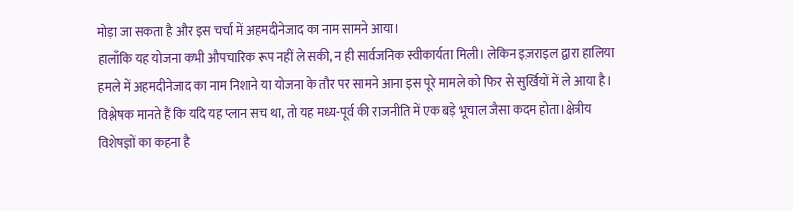मोड़ा जा सकता है और इस चर्चा में अहमदीनेजाद का नाम सामने आया।
हालाँकि यह योजना कभी औपचारिक रूप नहीं ले सकी, न ही सार्वजनिक स्वीकार्यता मिली। लेकिन इज़राइल द्वारा हालिया हमले में अहमदीनेजाद का नाम निशाने या योजना के तौर पर सामने आना इस पूरे मामले को फिर से सुर्खियों में ले आया है। विश्लेषक मानते हैं कि यदि यह प्लान सच था, तो यह मध्य-पूर्व की राजनीति में एक बड़े भूचाल जैसा कदम होता।क्षेत्रीय विशेषज्ञों का कहना है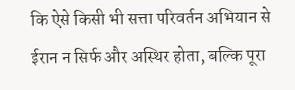कि ऐसे किसी भी सत्ता परिवर्तन अभियान से ईरान न सिर्फ और अस्थिर होता, बल्कि पूरा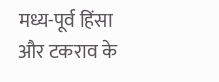मध्य-पूर्व हिंसा और टकराव के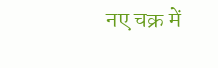नए चक्र में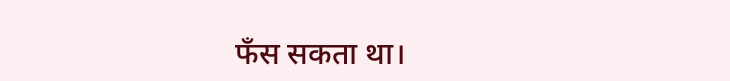फँस सकता था।